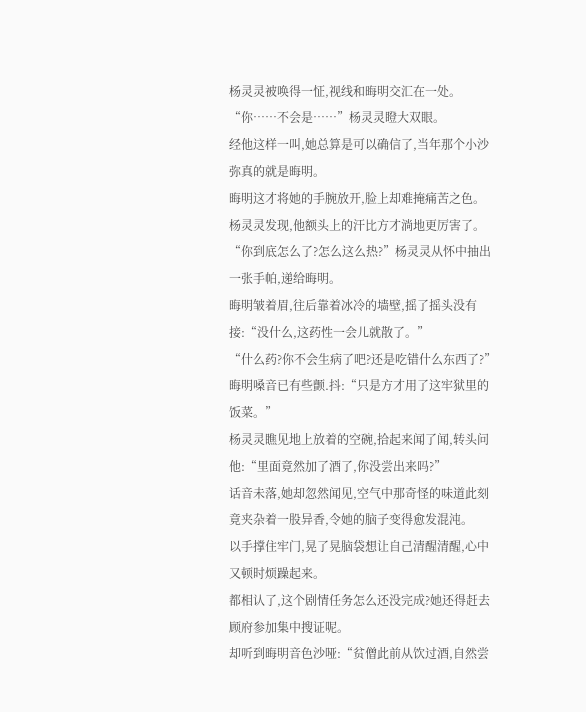杨灵灵被唤得一怔,视线和晦明交汇在一处。
“你……不会是……”杨灵灵瞪大双眼。
经他这样一叫,她总算是可以确信了,当年那个小沙弥真的就是晦明。
晦明这才将她的手腕放开,脸上却难掩痛苦之色。
杨灵灵发现,他额头上的汗比方才淌地更厉害了。
“你到底怎么了?怎么这么热?”杨灵灵从怀中抽出一张手帕,递给晦明。
晦明皱着眉,往后靠着冰冷的墙壁,摇了摇头没有接:“没什么,这药性一会儿就散了。”
“什么药?你不会生病了吧?还是吃错什么东西了?”
晦明嗓音已有些颤.抖:“只是方才用了这牢狱里的饭菜。”
杨灵灵瞧见地上放着的空碗,拾起来闻了闻,转头问他:“里面竟然加了酒了,你没尝出来吗?”
话音未落,她却忽然闻见,空气中那奇怪的味道此刻竟夹杂着一股异香,令她的脑子变得愈发混沌。
以手撑住牢门,晃了晃脑袋想让自己清醒清醒,心中又顿时烦躁起来。
都相认了,这个剧情任务怎么还没完成?她还得赶去顾府参加集中搜证呢。
却听到晦明音色沙哑:“贫僧此前从饮过酒,自然尝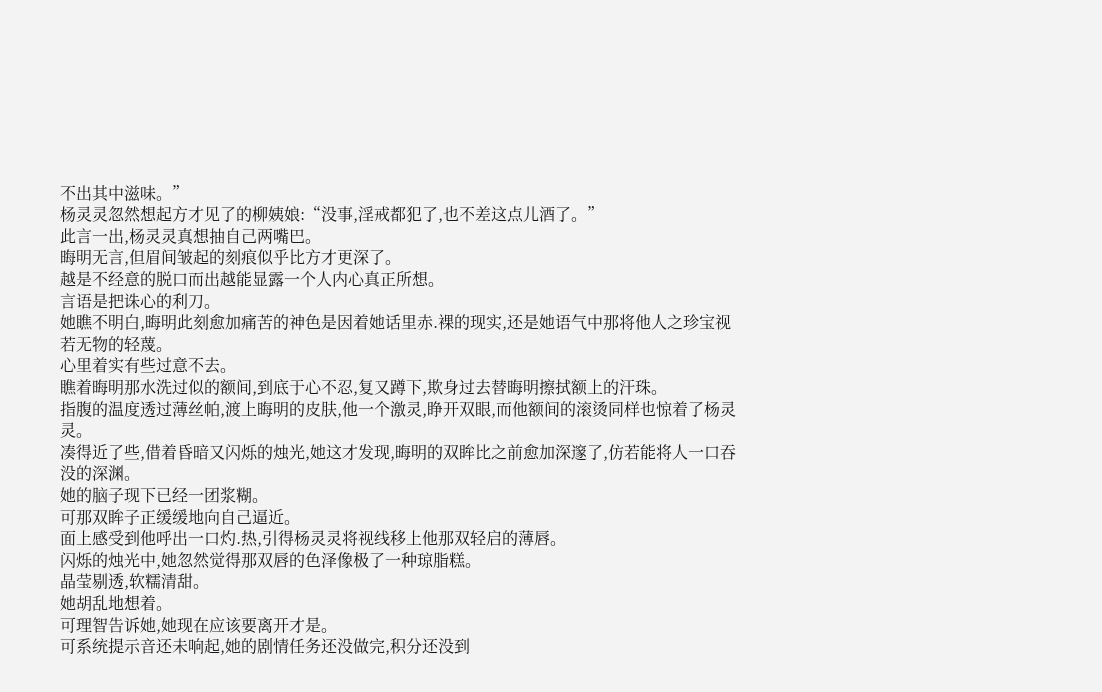不出其中滋味。”
杨灵灵忽然想起方才见了的柳姨娘:“没事,淫戒都犯了,也不差这点儿酒了。”
此言一出,杨灵灵真想抽自己两嘴巴。
晦明无言,但眉间皱起的刻痕似乎比方才更深了。
越是不经意的脱口而出越能显露一个人内心真正所想。
言语是把诛心的利刀。
她瞧不明白,晦明此刻愈加痛苦的神色是因着她话里赤.裸的现实,还是她语气中那将他人之珍宝视若无物的轻蔑。
心里着实有些过意不去。
瞧着晦明那水洗过似的额间,到底于心不忍,复又蹲下,欺身过去替晦明擦拭额上的汗珠。
指腹的温度透过薄丝帕,渡上晦明的皮肤,他一个激灵,睁开双眼,而他额间的滚烫同样也惊着了杨灵灵。
凑得近了些,借着昏暗又闪烁的烛光,她这才发现,晦明的双眸比之前愈加深邃了,仿若能将人一口吞没的深渊。
她的脑子现下已经一团浆糊。
可那双眸子正缓缓地向自己逼近。
面上感受到他呼出一口灼.热,引得杨灵灵将视线移上他那双轻启的薄唇。
闪烁的烛光中,她忽然觉得那双唇的色泽像极了一种琼脂糕。
晶莹剔透,软糯清甜。
她胡乱地想着。
可理智告诉她,她现在应该要离开才是。
可系统提示音还未响起,她的剧情任务还没做完,积分还没到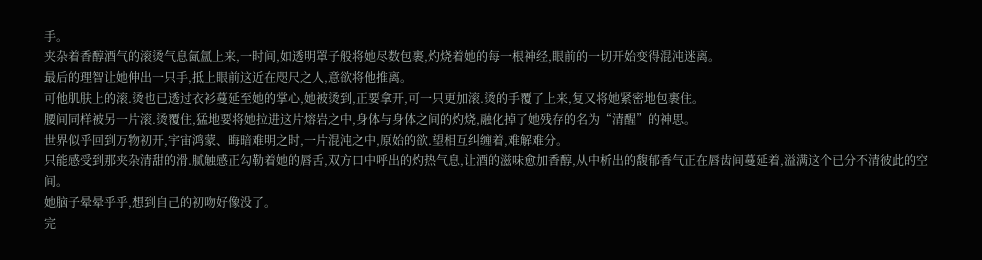手。
夹杂着香醇酒气的滚烫气息氤氲上来,一时间,如透明罩子般将她尽数包裹,灼烧着她的每一根神经,眼前的一切开始变得混沌迷离。
最后的理智让她伸出一只手,抵上眼前这近在咫尺之人,意欲将他推离。
可他肌肤上的滚.烫也已透过衣衫蔓延至她的掌心,她被烫到,正要拿开,可一只更加滚.烫的手覆了上来,复又将她紧密地包裹住。
腰间同样被另一片滚.烫覆住,猛地要将她拉进这片熔岩之中,身体与身体之间的灼烧,融化掉了她残存的名为“清醒”的神思。
世界似乎回到万物初开,宇宙鸿蒙、晦暗难明之时,一片混沌之中,原始的欲.望相互纠缠着,难解难分。
只能感受到那夹杂清甜的滑.腻触感正勾勒着她的唇舌,双方口中呼出的灼热气息,让酒的滋味愈加香醇,从中析出的馥郁香气正在唇齿间蔓延着,溢满这个已分不清彼此的空间。
她脑子晕晕乎乎,想到自己的初吻好像没了。
完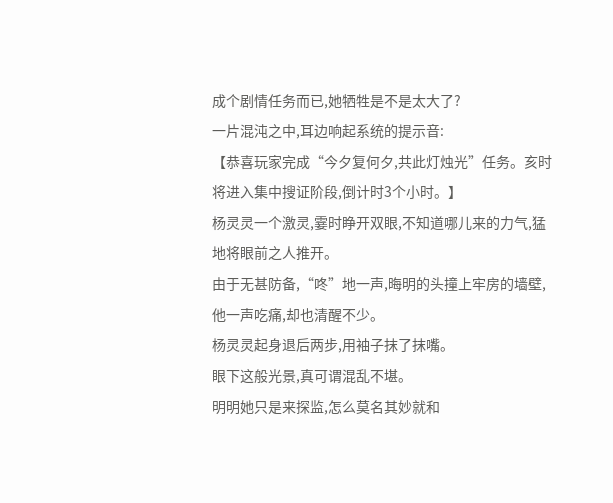成个剧情任务而已,她牺牲是不是太大了?
一片混沌之中,耳边响起系统的提示音:
【恭喜玩家完成“今夕复何夕,共此灯烛光”任务。亥时将进入集中搜证阶段,倒计时3个小时。】
杨灵灵一个激灵,霎时睁开双眼,不知道哪儿来的力气,猛地将眼前之人推开。
由于无甚防备,“咚”地一声,晦明的头撞上牢房的墙壁,他一声吃痛,却也清醒不少。
杨灵灵起身退后两步,用袖子抹了抹嘴。
眼下这般光景,真可谓混乱不堪。
明明她只是来探监,怎么莫名其妙就和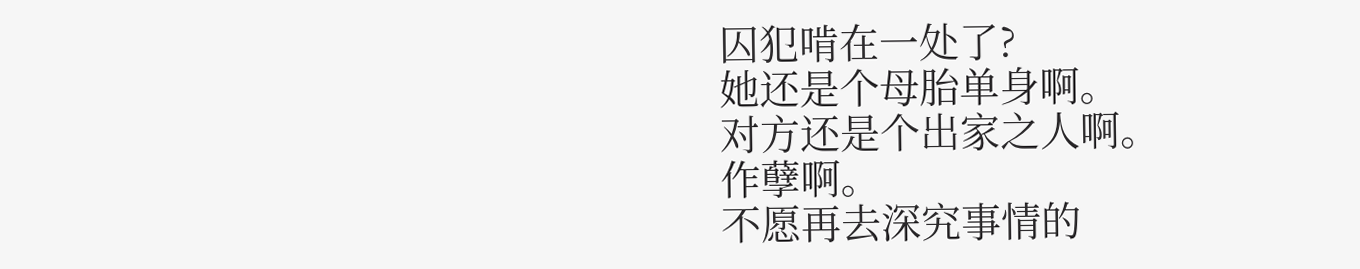囚犯啃在一处了?
她还是个母胎单身啊。
对方还是个出家之人啊。
作孽啊。
不愿再去深究事情的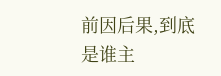前因后果,到底是谁主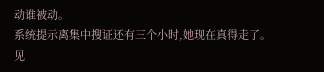动谁被动。
系统提示离集中搜证还有三个小时,她现在真得走了。
见